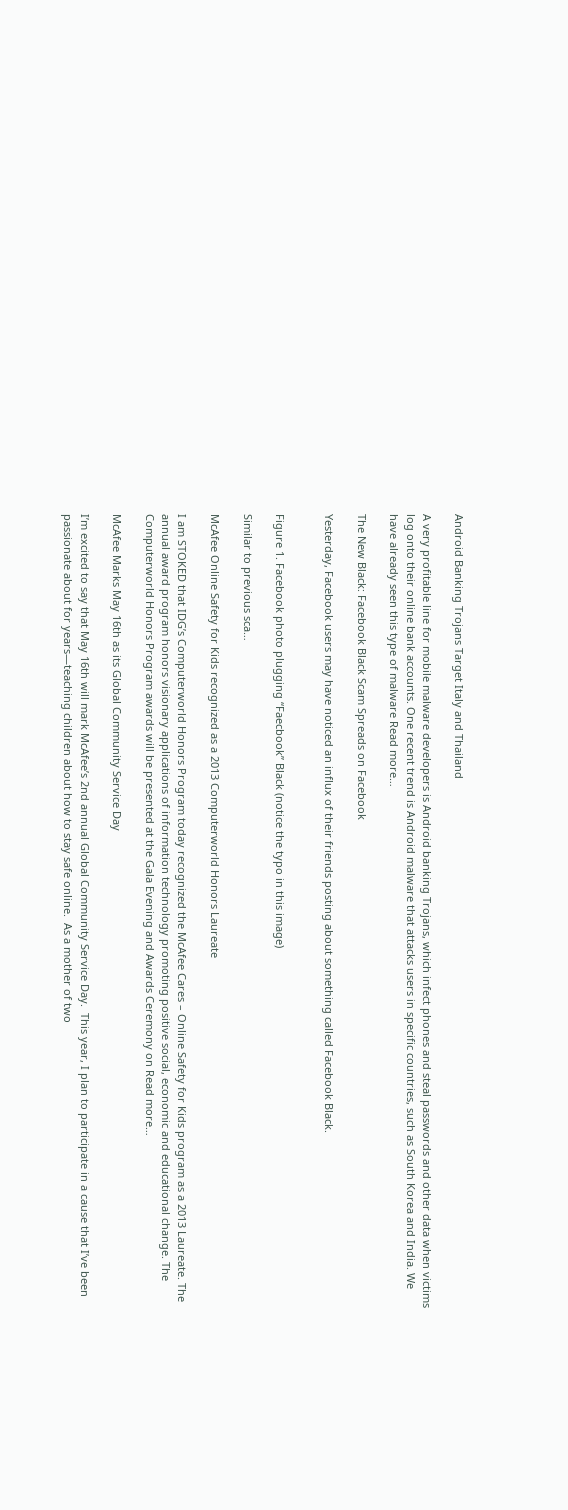Android Banking Trojans Target Italy and Thailand

A very profitable line for mobile malware developers is Android banking Trojans, which infect phones and steal passwords and other data when victims log onto their online bank accounts. One recent trend is Android malware that attacks users in specific countries, such as South Korea and India. We have already seen this type of malware Read more…

The New Black: Facebook Black Scam Spreads on Facebook

Yesterday, Facebook users may have noticed an influx of their friends posting about something called Facebook Black.


Figure 1. Facebook photo plugging “Faecbook” Black (notice the typo in this image)

Similar to previous sca…

McAfee Online Safety for Kids recognized as a 2013 Computerworld Honors Laureate

I am STOKED that IDG’s Computerworld Honors Program today recognized the McAfee Cares – Online Safety for Kids program as a 2013 Laureate. The annual award program honors visionary applications of information technology promoting positive social, economic and educational change. The Computerworld Honors Program awards will be presented at the Gala Evening and Awards Ceremony on Read more…

McAfee Marks May 16th as its Global Community Service Day

I’m excited to say that May 16th will mark McAfee’s 2nd annual Global Community Service Day.  This year, I plan to participate in a cause that I’ve been passionate about for years—teaching children about how to stay safe online.  As a mother of two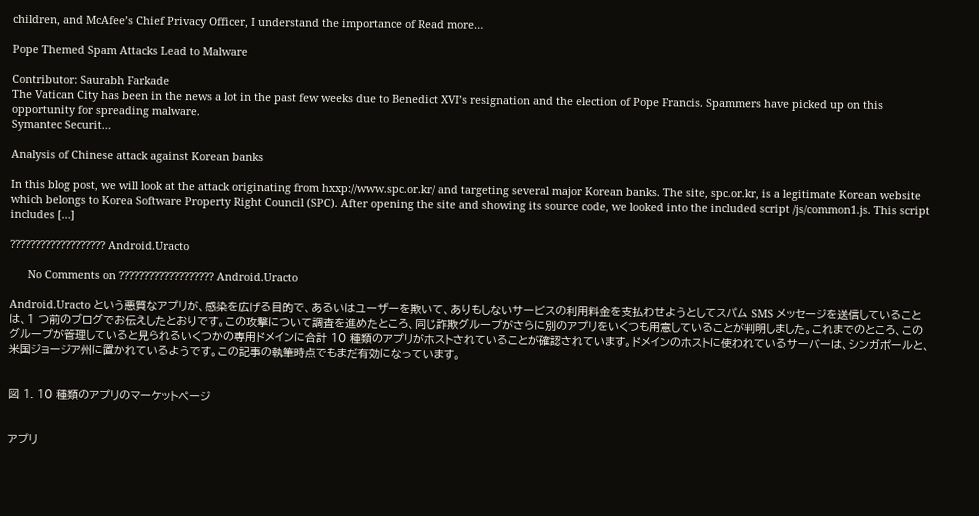children, and McAfee’s Chief Privacy Officer, I understand the importance of Read more…

Pope Themed Spam Attacks Lead to Malware

Contributor: Saurabh Farkade
The Vatican City has been in the news a lot in the past few weeks due to Benedict XVI’s resignation and the election of Pope Francis. Spammers have picked up on this opportunity for spreading malware.
Symantec Securit…

Analysis of Chinese attack against Korean banks

In this blog post, we will look at the attack originating from hxxp://www.spc.or.kr/ and targeting several major Korean banks. The site, spc.or.kr, is a legitimate Korean website which belongs to Korea Software Property Right Council (SPC). After opening the site and showing its source code, we looked into the included script /js/common1.js. This script includes […]

??????????????????? Android.Uracto

      No Comments on ??????????????????? Android.Uracto

Android.Uracto という悪質なアプリが、感染を広げる目的で、あるいはユーザーを欺いて、ありもしないサービスの利用料金を支払わせようとしてスパム SMS メッセージを送信していることは、1 つ前のブログでお伝えしたとおりです。この攻撃について調査を進めたところ、同じ詐欺グループがさらに別のアプリをいくつも用意していることが判明しました。これまでのところ、このグループが管理していると見られるいくつかの専用ドメインに合計 10 種類のアプリがホストされていることが確認されています。ドメインのホストに使われているサーバーは、シンガポールと、米国ジョージア州に置かれているようです。この記事の執筆時点でもまだ有効になっています。


図 1. 10 種類のアプリのマーケットページ


アプリ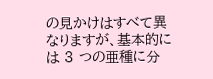の見かけはすべて異なりますが、基本的には 3 つの亜種に分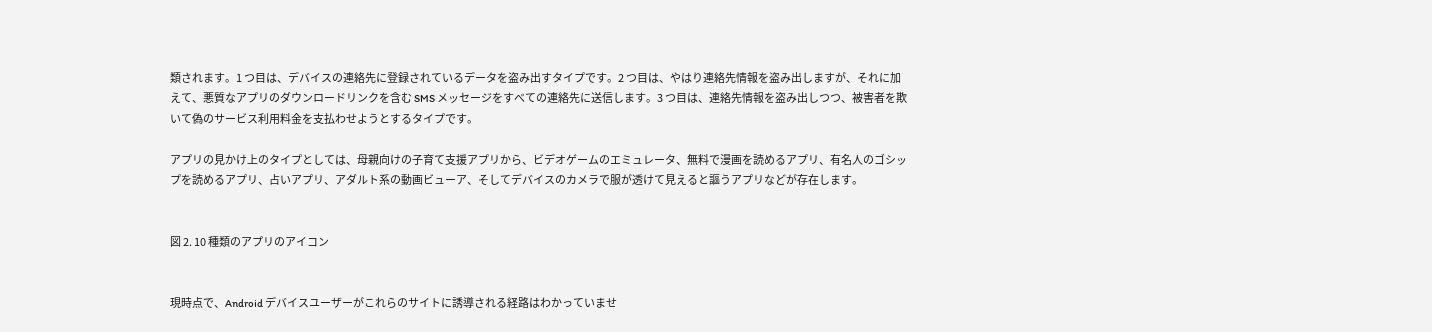類されます。1 つ目は、デバイスの連絡先に登録されているデータを盗み出すタイプです。2 つ目は、やはり連絡先情報を盗み出しますが、それに加えて、悪質なアプリのダウンロードリンクを含む SMS メッセージをすべての連絡先に送信します。3 つ目は、連絡先情報を盗み出しつつ、被害者を欺いて偽のサービス利用料金を支払わせようとするタイプです。

アプリの見かけ上のタイプとしては、母親向けの子育て支援アプリから、ビデオゲームのエミュレータ、無料で漫画を読めるアプリ、有名人のゴシップを読めるアプリ、占いアプリ、アダルト系の動画ビューア、そしてデバイスのカメラで服が透けて見えると謳うアプリなどが存在します。


図 2. 10 種類のアプリのアイコン


現時点で、Android デバイスユーザーがこれらのサイトに誘導される経路はわかっていませ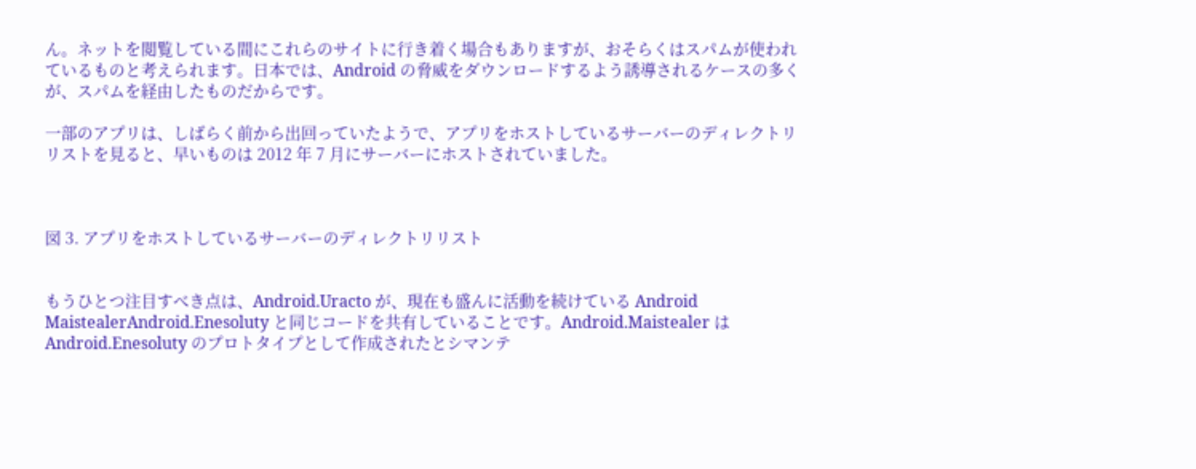ん。ネットを閲覧している間にこれらのサイトに行き着く場合もありますが、おそらくはスパムが使われているものと考えられます。日本では、Android の脅威をダウンロードするよう誘導されるケースの多くが、スパムを経由したものだからです。

一部のアプリは、しばらく前から出回っていたようで、アプリをホストしているサーバーのディレクトリリストを見ると、早いものは 2012 年 7 月にサーバーにホストされていました。



図 3. アプリをホストしているサーバーのディレクトリリスト


もうひとつ注目すべき点は、Android.Uracto が、現在も盛んに活動を続けている Android MaistealerAndroid.Enesoluty と同じコードを共有していることです。Android.Maistealer は Android.Enesoluty のプロトタイプとして作成されたとシマンテ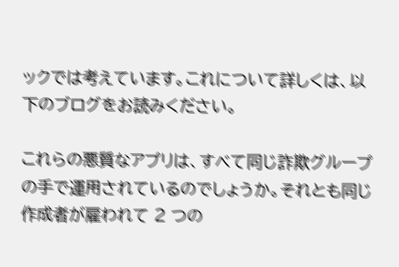ックでは考えています。これについて詳しくは、以下のブログをお読みください。

これらの悪質なアプリは、すべて同じ詐欺グループの手で運用されているのでしょうか。それとも同じ作成者が雇われて 2 つの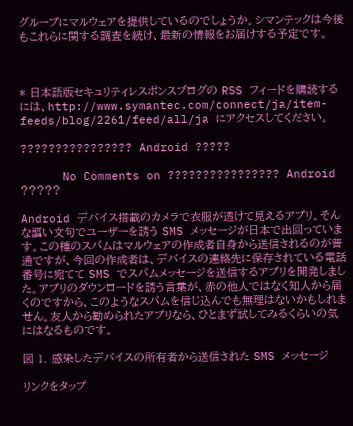グループにマルウェアを提供しているのでしょうか。シマンテックは今後もこれらに関する調査を続け、最新の情報をお届けする予定です。



* 日本語版セキュリティレスポンスブログの RSS フィードを購読するには、http://www.symantec.com/connect/ja/item-feeds/blog/2261/feed/all/ja にアクセスしてください。

???????????????? Android ?????

      No Comments on ???????????????? Android ?????

Android デバイス搭載のカメラで衣服が透けて見えるアプリ。そんな謳い文句でユーザーを誘う SMS メッセージが日本で出回っています。この種のスパムはマルウェアの作成者自身から送信されるのが普通ですが、今回の作成者は、デバイスの連絡先に保存されている電話番号に宛てて SMS でスパムメッセージを送信するアプリを開発しました。アプリのダウンロードを誘う言葉が、赤の他人ではなく知人から届くのですから、このようなスパムを信じ込んでも無理はないかもしれません。友人から勧められたアプリなら、ひとまず試してみるくらいの気にはなるものです。

図 1. 感染したデバイスの所有者から送信された SMS メッセージ

リンクをタップ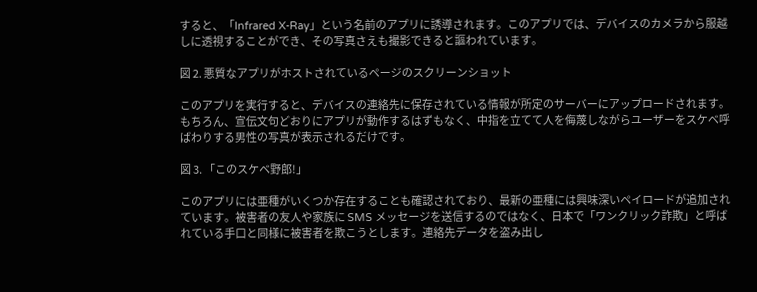すると、「Infrared X-Ray」という名前のアプリに誘導されます。このアプリでは、デバイスのカメラから服越しに透視することができ、その写真さえも撮影できると謳われています。

図 2. 悪質なアプリがホストされているページのスクリーンショット

このアプリを実行すると、デバイスの連絡先に保存されている情報が所定のサーバーにアップロードされます。もちろん、宣伝文句どおりにアプリが動作するはずもなく、中指を立てて人を侮蔑しながらユーザーをスケベ呼ばわりする男性の写真が表示されるだけです。

図 3. 「このスケベ野郎!」

このアプリには亜種がいくつか存在することも確認されており、最新の亜種には興味深いペイロードが追加されています。被害者の友人や家族に SMS メッセージを送信するのではなく、日本で「ワンクリック詐欺」と呼ばれている手口と同様に被害者を欺こうとします。連絡先データを盗み出し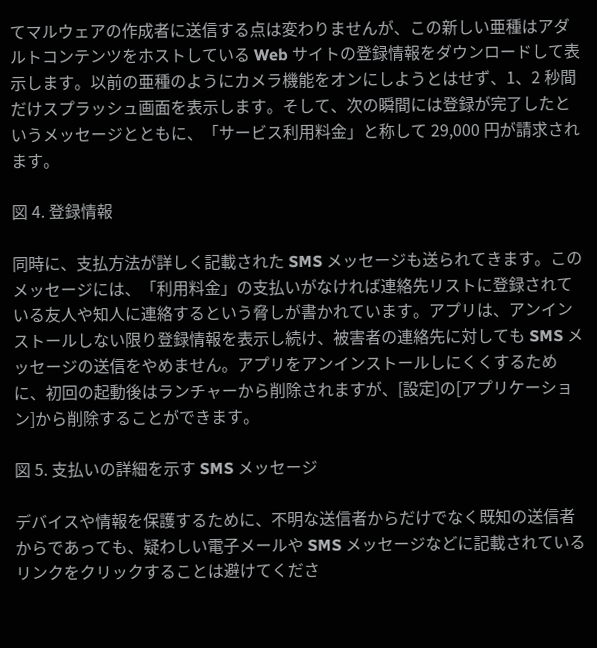てマルウェアの作成者に送信する点は変わりませんが、この新しい亜種はアダルトコンテンツをホストしている Web サイトの登録情報をダウンロードして表示します。以前の亜種のようにカメラ機能をオンにしようとはせず、1、2 秒間だけスプラッシュ画面を表示します。そして、次の瞬間には登録が完了したというメッセージとともに、「サービス利用料金」と称して 29,000 円が請求されます。

図 4. 登録情報

同時に、支払方法が詳しく記載された SMS メッセージも送られてきます。このメッセージには、「利用料金」の支払いがなければ連絡先リストに登録されている友人や知人に連絡するという脅しが書かれています。アプリは、アンインストールしない限り登録情報を表示し続け、被害者の連絡先に対しても SMS メッセージの送信をやめません。アプリをアンインストールしにくくするために、初回の起動後はランチャーから削除されますが、[設定]の[アプリケーション]から削除することができます。

図 5. 支払いの詳細を示す SMS メッセージ

デバイスや情報を保護するために、不明な送信者からだけでなく既知の送信者からであっても、疑わしい電子メールや SMS メッセージなどに記載されているリンクをクリックすることは避けてくださ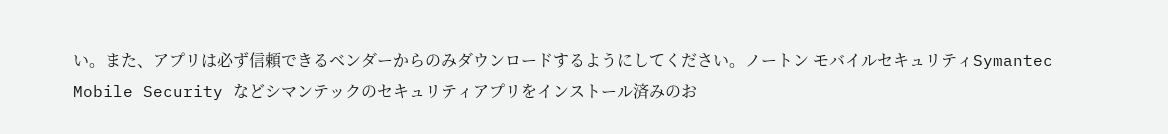い。また、アプリは必ず信頼できるベンダーからのみダウンロードするようにしてください。ノートン モバイルセキュリティSymantec Mobile Security などシマンテックのセキュリティアプリをインストール済みのお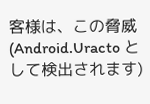客様は、この脅威(Android.Uracto として検出されます)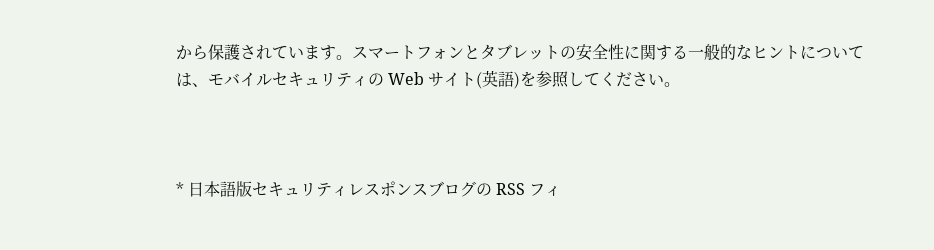から保護されています。スマートフォンとタブレットの安全性に関する一般的なヒントについては、モバイルセキュリティの Web サイト(英語)を参照してください。



* 日本語版セキュリティレスポンスブログの RSS フィ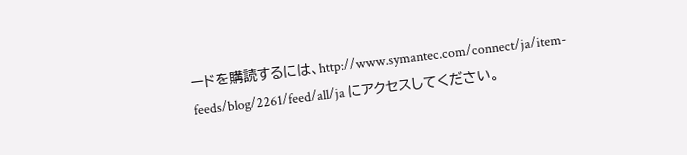ードを購読するには、http://www.symantec.com/connect/ja/item-feeds/blog/2261/feed/all/ja にアクセスしてください。